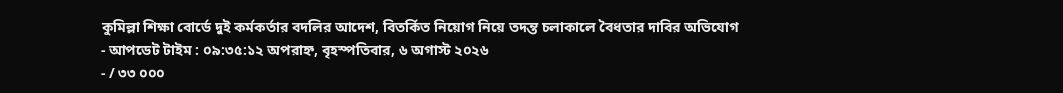কুমিল্লা শিক্ষা বোর্ডে দুই কর্মকর্তার বদলির আদেশ, বিতর্কিত নিয়োগ নিয়ে তদন্ত চলাকালে বৈধতার দাবির অভিযোগ
- আপডেট টাইম : ০৯:৩৫:১২ অপরাহ্ন, বৃহস্পতিবার, ৬ অগাস্ট ২০২৬
- / ৩৩ ০০০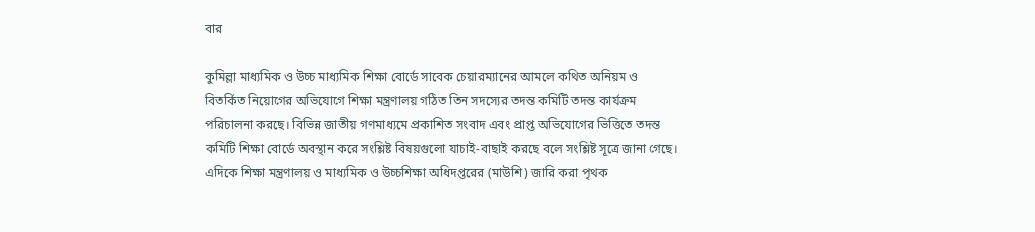বার

কুমিল্লা মাধ্যমিক ও উচ্চ মাধ্যমিক শিক্ষা বোর্ডে সাবেক চেয়ারম্যানের আমলে কথিত অনিয়ম ও বিতর্কিত নিয়োগের অভিযোগে শিক্ষা মন্ত্রণালয় গঠিত তিন সদস্যের তদন্ত কমিটি তদন্ত কার্যক্রম পরিচালনা করছে। বিভিন্ন জাতীয় গণমাধ্যমে প্রকাশিত সংবাদ এবং প্রাপ্ত অভিযোগের ভিত্তিতে তদন্ত কমিটি শিক্ষা বোর্ডে অবস্থান করে সংশ্লিষ্ট বিষয়গুলো যাচাই-বাছাই করছে বলে সংশ্লিষ্ট সূত্রে জানা গেছে।
এদিকে শিক্ষা মন্ত্রণালয় ও মাধ্যমিক ও উচ্চশিক্ষা অধিদপ্তরের (মাউশি) জারি করা পৃথক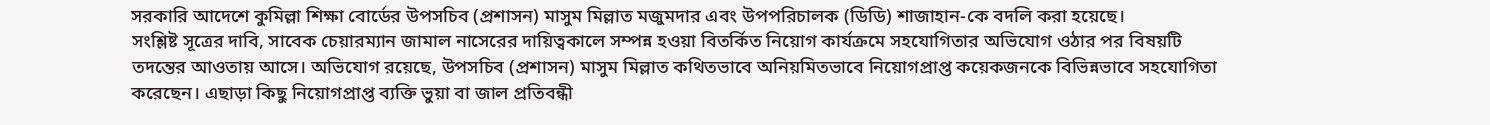সরকারি আদেশে কুমিল্লা শিক্ষা বোর্ডের উপসচিব (প্রশাসন) মাসুম মিল্লাত মজুমদার এবং উপপরিচালক (ডিডি) শাজাহান-কে বদলি করা হয়েছে।
সংশ্লিষ্ট সূত্রের দাবি, সাবেক চেয়ারম্যান জামাল নাসেরের দায়িত্বকালে সম্পন্ন হওয়া বিতর্কিত নিয়োগ কার্যক্রমে সহযোগিতার অভিযোগ ওঠার পর বিষয়টি তদন্তের আওতায় আসে। অভিযোগ রয়েছে, উপসচিব (প্রশাসন) মাসুম মিল্লাত কথিতভাবে অনিয়মিতভাবে নিয়োগপ্রাপ্ত কয়েকজনকে বিভিন্নভাবে সহযোগিতা করেছেন। এছাড়া কিছু নিয়োগপ্রাপ্ত ব্যক্তি ভুয়া বা জাল প্রতিবন্ধী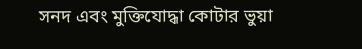সনদ এবং মুক্তিযোদ্ধা কোটার ভুয়া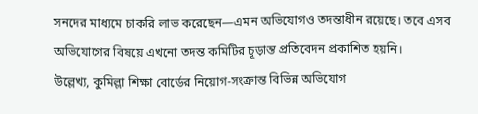সনদের মাধ্যমে চাকরি লাভ করেছেন—এমন অভিযোগও তদন্তাধীন রয়েছে। তবে এসব অভিযোগের বিষয়ে এখনো তদন্ত কমিটির চূড়ান্ত প্রতিবেদন প্রকাশিত হয়নি।
উল্লেখ্য, কুমিল্লা শিক্ষা বোর্ডের নিয়োগ-সংক্রান্ত বিভিন্ন অভিযোগ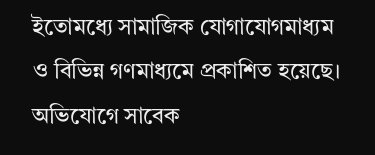ইতোমধ্যে সামাজিক যোগাযোগমাধ্যম ও বিভিন্ন গণমাধ্যমে প্রকাশিত হয়েছে। অভিযোগে সাবেক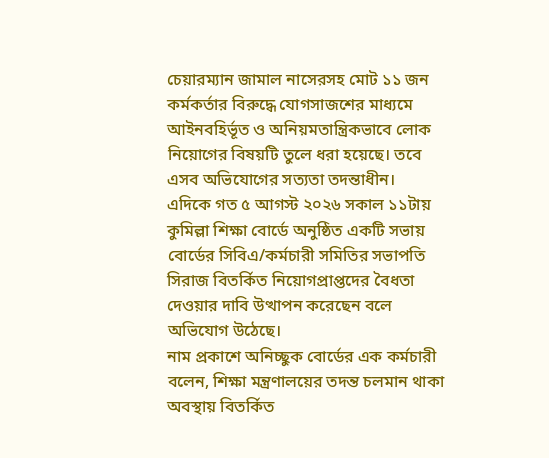চেয়ারম্যান জামাল নাসেরসহ মোট ১১ জন কর্মকর্তার বিরুদ্ধে যোগসাজশের মাধ্যমে আইনবহির্ভূত ও অনিয়মতান্ত্রিকভাবে লোক নিয়োগের বিষয়টি তুলে ধরা হয়েছে। তবে এসব অভিযোগের সত্যতা তদন্তাধীন।
এদিকে গত ৫ আগস্ট ২০২৬ সকাল ১১টায় কুমিল্লা শিক্ষা বোর্ডে অনুষ্ঠিত একটি সভায় বোর্ডের সিবিএ/কর্মচারী সমিতির সভাপতি সিরাজ বিতর্কিত নিয়োগপ্রাপ্তদের বৈধতা দেওয়ার দাবি উত্থাপন করেছেন বলে অভিযোগ উঠেছে।
নাম প্রকাশে অনিচ্ছুক বোর্ডের এক কর্মচারী বলেন, শিক্ষা মন্ত্রণালয়ের তদন্ত চলমান থাকা অবস্থায় বিতর্কিত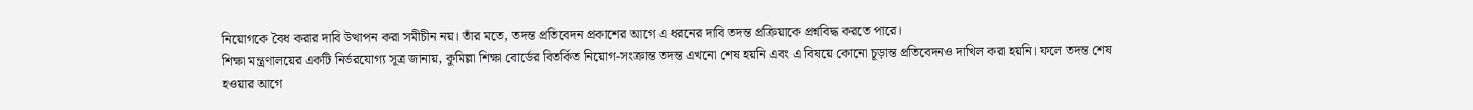নিয়োগকে বৈধ করার দাবি উত্থাপন করা সমীচীন নয়। তাঁর মতে, তদন্ত প্রতিবেদন প্রকাশের আগে এ ধরনের দাবি তদন্ত প্রক্রিয়াকে প্রশ্নবিদ্ধ করতে পারে।
শিক্ষা মন্ত্রণালয়ের একটি নির্ভরযোগ্য সূত্র জানায়, কুমিল্লা শিক্ষা বোর্ডের বিতর্কিত নিয়োগ-সংক্রান্ত তদন্ত এখনো শেষ হয়নি এবং এ বিষয়ে কোনো চূড়ান্ত প্রতিবেদনও দাখিল করা হয়নি। ফলে তদন্ত শেষ হওয়ার আগে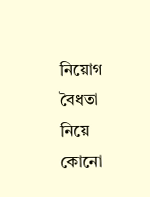নিয়োগ বৈধতা নিয়ে কোনো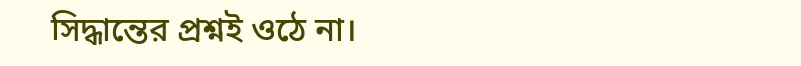সিদ্ধান্তের প্রশ্নই ওঠে না।